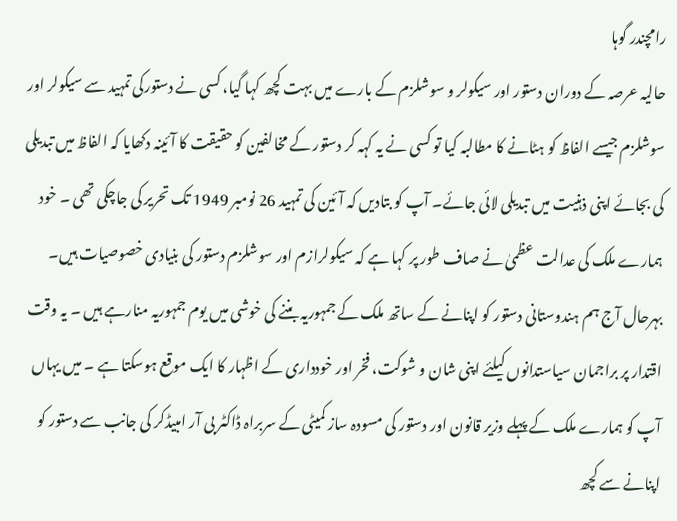رامچندر گوہا
حالیہ عرصہ کے دوران دستور اور سیکولر و سوشلزم کے بارے میں بہت کچھ کہا گیا، کسی نے دستورکی تمہید سے سیکولر اور سوشلزم جیسے الفاظ کو ہٹانے کا مطالبہ کیا تو کسی نے یہ کہہ کر دستور کے مخالفین کو حقیقت کا آئینہ دکھایا کہ الفاظ میں تبدیلی کی بجائے اپنی ذہنیت میں تبدیلی لائی جائے۔ آپ کو بتادیں کہ آئین کی تمہید 26 نومبر 1949 تک تحریر کی جاچکی تھی ۔ خود ہمارے ملک کی عدالت عظمیٰ نے صاف طور پر کہا ہے کہ سیکولرازم اور سوشلزم دستور کی بنیادی خصوصیات ہیں۔ بہرحال آج ہم ہندوستانی دستور کو اپنانے کے ساتھ ملک کے جمہوریہ بننے کی خوشی میں یوم جمہوریہ منارہے ہیں ۔ یہ وقت اقتدار پر براجمان سیاستدانوں کیلئے اپنی شان و شوکت، فخر اور خودداری کے اظہار کا ایک موقع ہوسکتا ہے ۔ میں یہاں آپ کو ہمارے ملک کے پہلے وزیر قانون اور دستور کی مسودہ ساز کمیٹی کے سربراہ ڈاکٹر بی آر امبیڈکر کی جانب سے دستور کو اپنانے سے کچھ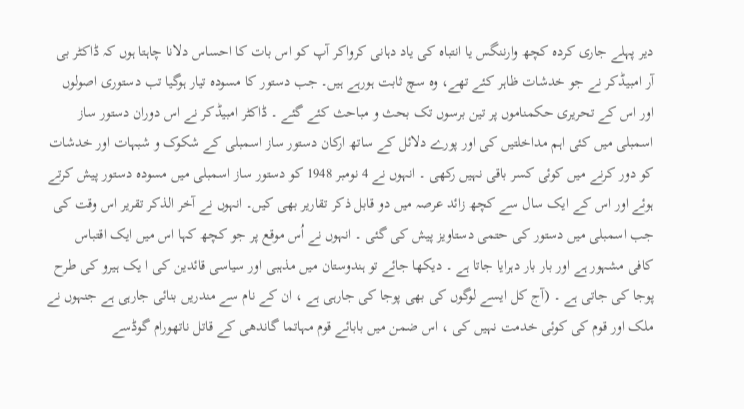دیر پہلے جاری کردہ کچھ وارننگس یا انتباہ کی یاد دہانی کرواکر آپ کو اس بات کا احساس دلانا چاہتا ہوں کہ ڈاکٹر بی آر امبیڈکر نے جو خدشات ظاہر کئے تھے، وہ سچ ثابت ہورہے ہیں۔ جب دستور کا مسودہ تیار ہوگیا تب دستوری اصولوں اور اس کے تحریری حکمناموں پر تین برسوں تک بحث و مباحث کئے گئے ۔ ڈاکٹر امبیڈکر نے اس دوران دستور ساز اسمبلی میں کئی اہم مداخلتیں کی اور پورے دلائل کے ساتھ ارکان دستور ساز اسمبلی کے شکوک و شبہات اور خدشات کو دور کرنے میں کوئی کسر باقی نہیں رکھی ۔ انہوں نے 4 نومبر 1948 کو دستور ساز اسمبلی میں مسودہ دستور پیش کرتے ہوئے اور اس کے ایک سال سے کچھ زائد عرصہ میں دو قابل ذکر تقاریر بھی کیں۔ انہوں نے آخر الذکر تقریر اس وقت کی جب اسمبلی میں دستور کی حتمی دستاویز پیش کی گئی ۔ انہوں نے اُس موقع پر جو کچھ کہا اس میں ایک اقتباس کافی مشہور ہے اور بار بار دہرایا جاتا ہے ۔ دیکھا جائے تو ہندوستان میں مذہبی اور سیاسی قائدین کی ا یک ہیرو کی طرح پوجا کی جاتی ہے ۔ (آج کل ایسے لوگوں کی بھی پوجا کی جارہی ہے ، ان کے نام سے مندریں بنائی جارہی ہے جنہوں نے ملک اور قوم کی کوئی خدمت نہیں کی ، اس ضمن میں بابائے قوم مہاتما گاندھی کے قاتل ناتھورام گوڈسے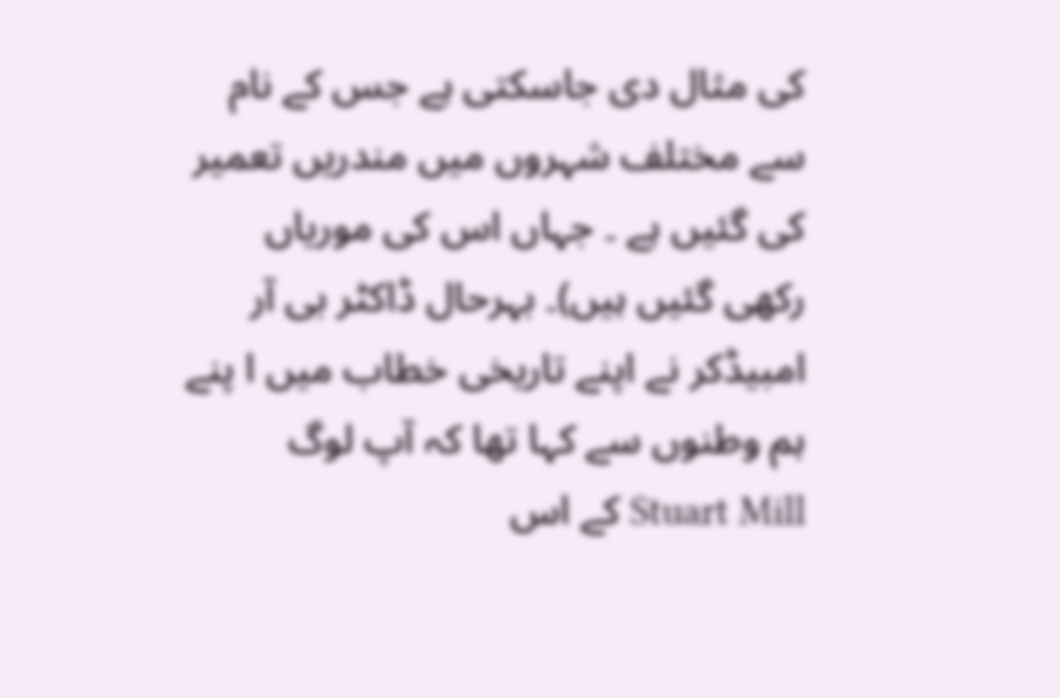کی مثال دی جاسکتی ہے جس کے نام سے مختلف شہروں میں مندریں تعمیر کی گئیں ہے ۔ جہاں اس کی موریاں رکھی گئیں ہیں)۔ بہرحال ڈاکٹر بی آر امبیڈکر نے اپنے تاریخی خطاب میں ا پنے ہم وطنوں سے کہا تھا کہ آپ لوگ Stuart Mill کے اس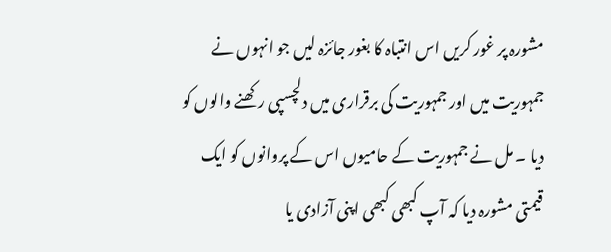مشورہ پر غور کریں اس انتباہ کا بغور جائزہ لیں جو انہوں نے جمہوریت میں اور جمہوریت کی برقراری میں دلچسپی رکھنے والوں کو دیا ۔ مل نے جمہوریت کے حامیوں اس کے پروانوں کو ایک قیمتی مشورہ دیا کہ آپ کبھی کبھی اپنی آزادی یا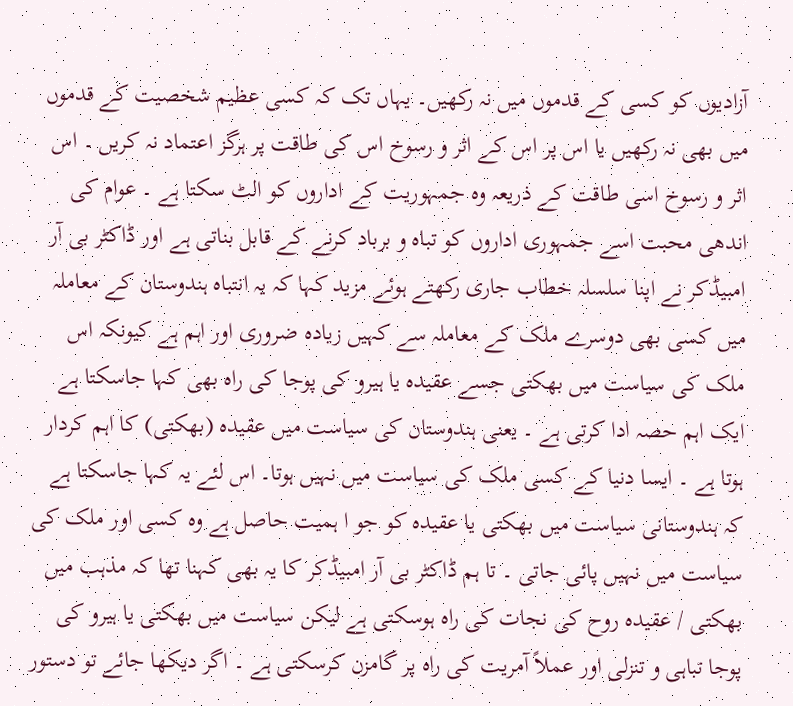آزادیوں کو کسی کے قدموں میں نہ رکھیں۔ یہاں تک کہ کسی عظیم شخصیت کے قدموں میں بھی نہ رکھیں یا اس پر اس کے اثر و رسوخ اس کی طاقت پر ہرگز اعتماد نہ کریں ۔ اس اثر و رسوخ اسی طاقت کے ذریعہ وہ جمہوریت کے اداروں کو الٹ سکتا ہے ۔ عوام کی اندھی محبت اسے جمہوری اداروں کو تباہ و برباد کرنے کے قابل بناتی ہے اور ڈاکٹر بی آر امبیڈکر نے اپنا سلسلہ خطاب جاری رکھتے ہوئے مزید کہا کہ یہ انتباہ ہندوستان کے معاملہ میں کسی بھی دوسرے ملک کے معاملہ سے کہیں زیادہ ضروری اور اہم ہے کیونکہ اس ملک کی سیاست میں بھکتی جسے عقیدہ یا ہیرو کی پوجا کی راہ بھی کہا جاسکتا ہے ایک اہم حصہ ادا کرتی ہے ۔ یعنی ہندوستان کی سیاست میں عقیدہ (بھکتی) کا اہم کردار ہوتا ہے ۔ ایسا دنیا کے کسی ملک کی سیاست میں نہیں ہوتا۔ اس لئے یہ کہا جاسکتا ہے کہ ہندوستانی سیاست میں بھکتی یا عقیدہ کو جو ا ہمیت حاصل ہے وہ کسی اور ملک کی سیاست میں نہیں پائی جاتی ۔ تا ہم ڈاکٹر بی آر امبیڈکر کا یہ بھی کہنا تھا کہ مذہب میں بھکتی / عقیدہ روح کی نجات کی راہ ہوسکتی ہے لیکن سیاست میں بھکتی یا ہیرو کی پوجا تباہی و تنزلی اور عملاً آمریت کی راہ پر گامزن کرسکتی ہے ۔ اگر دیکھا جائے تو دستور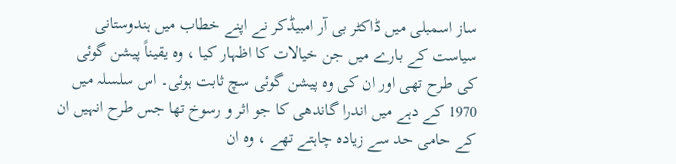ساز اسمبلی میں ڈاکٹر بی آر امبیڈکر نے اپنے خطاب میں ہندوستانی سیاست کے بارے میں جن خیالات کا اظہار کیا ، وہ یقیناً پیشن گوئی کی طرح تھی اور ان کی وہ پیشن گوئی سچ ثابت ہوئی۔ اس سلسلہ میں 1970 کے دہے میں اندرا گاندھی کا جو اثر و رسوخ تھا جس طرح انہیں ان کے حامی حد سے زیادہ چاہتے تھے ، وہ ان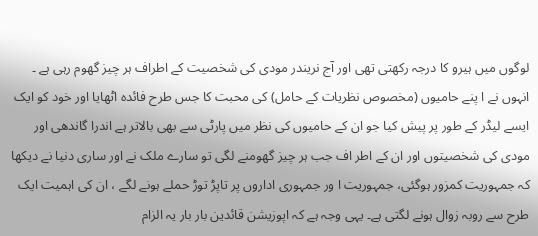لوگوں میں ہیرو کا درجہ رکھتی تھی اور آج نریندر مودی کی شخصیت کے اطراف ہر چیز گھوم رہی ہے ۔ انہوں نے ا پنے حامیوں (مخصوص نظریات کے حامل) کی محبت کا جس طرح فائدہ اٹھایا اور خود کو ایک ایسے لیڈر کے طور پر پیش کیا جو ان کے حامیوں کی نظر میں پارٹی سے بھی بالاتر ہے اندرا گاندھی اور مودی کی شخصیتوں اور ان کے اطر اف جب ہر چیز گھومنے لگی تو سارے ملک نے اور ساری دنیا نے دیکھا کہ جمہوریت کمزور ہوگئی، جمہوریت ا ور جمہوری اداروں پر تاپڑ توڑ حملے ہونے لگے ، ان کی اہمیت ایک طرح سے روبہ زوال ہونے لگتی ہے۔ یہی وجہ ہے کہ اپوزیشن قائدین بار بار یہ الزام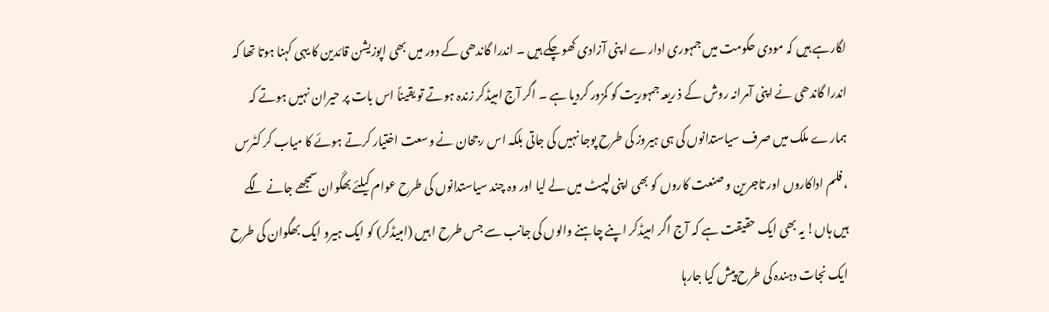لگارہے ہیں کہ مودی حکومت میں جمہوری ادارے ا پنی آزادی کھوچکے ہیں ۔ اندرا گاندھی کے دور میں بھی اپوزیشن قائدین کا یہی کہنا ہوتا تھا کہ اندرا گاندھی نے اپنی آمرانہ روش کے ذ ریعہ جمہوریت کو کمزور کردیا ہے ۔ اگر آج امبیڈکر زندہ ہوتے تو یقیناً اس بات پر حیران نہیں ہوتے کہ ہمارے ملک میں صرف سیاستدانوں کی ہی ہیروز کی طرح پوجا نہیں کی جاتی بلکہ اس رجحان نے وسعت اختیار کرتے ہوئے کا میاب کر کٹرس ، فلم اداکاروں اور تاجرین و صنعت کاروں کو بھی اپنی لپیٹ میں لے لیا اور وہ چند سیاستدانوں کی طرح عوام کیلئے بھگوان سمجھے جانے لگے ہیں ہاں! یہ بھی ایک حقیقت ہے کہ آج اگر امبیڈکر اپنے چاہنے والوں کی جانب سے جس طرح ا ہیں (امبیڈکر) کو ایک ہیرو ایک بھگوان کی طرح ایک نجات دہندہ کی طرح پیش کیا جارہا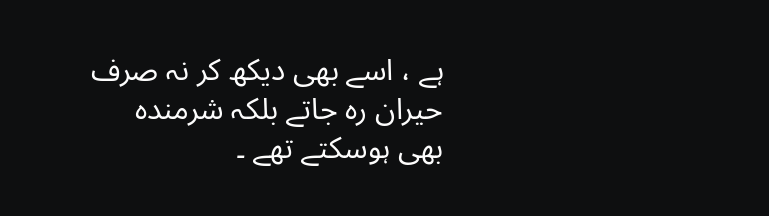ہے ، اسے بھی دیکھ کر نہ صرف حیران رہ جاتے بلکہ شرمندہ بھی ہوسکتے تھے ۔